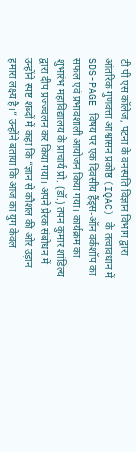टी पी एस कॉलेज, पटना के वनस्पति विज्ञान विभाग द्वारा आंतरिक गुणवत्ता आश्वासन प्रकोष्ठ (IQAC) के तत्वावधान में SDS-PAGE विषय पर एक दिवसीय हैंड्स-ऑन वर्कशॉप का सफल एवं प्रभावशाली आयोजन किया गया। कार्यक्रम का शुभारंभ महाविद्यालय के प्राचार्य प्रो. (डॉ.) तपन कुमार शांडिल्य द्वारा दीप प्रज्ज्वलन कर किया गया। अपने प्रेरक संबोधन में उन्होंने स्पष्ट शब्दों में कहा कि “ज्ञान से कौशल की ओर उड़ान हमारा लक्ष्य है।” उन्होंने बताया कि आज का युग केवल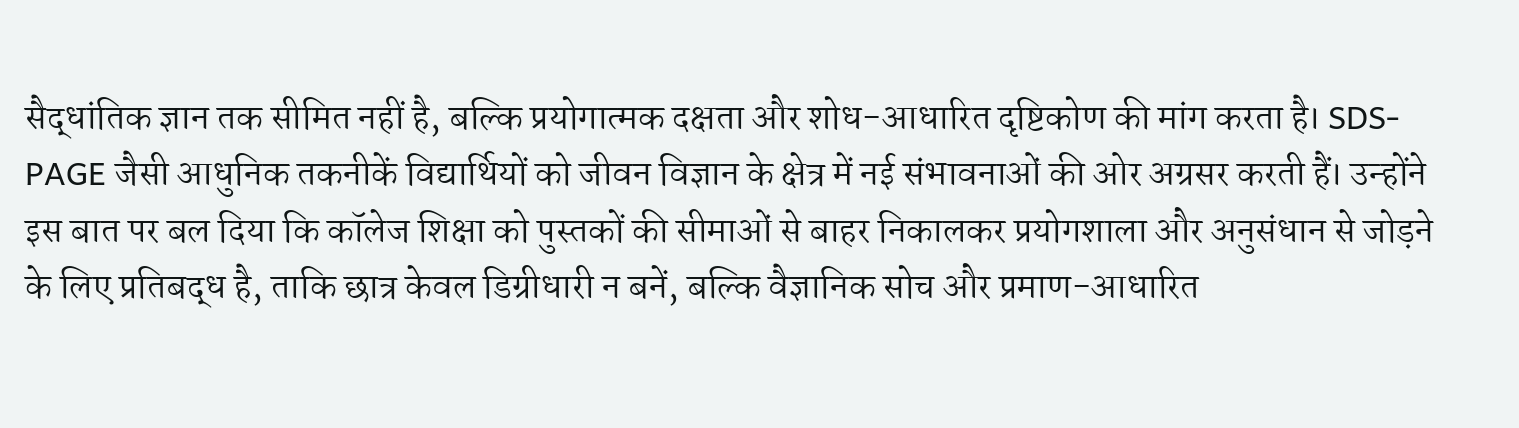सैद्धांतिक ज्ञान तक सीमित नहीं है, बल्कि प्रयोगात्मक दक्षता और शोध-आधारित दृष्टिकोण की मांग करता है। SDS-PAGE जैसी आधुनिक तकनीकें विद्यार्थियों को जीवन विज्ञान के क्षेत्र में नई संभावनाओं की ओर अग्रसर करती हैं। उन्होंने इस बात पर बल दिया कि कॉलेज शिक्षा को पुस्तकों की सीमाओं से बाहर निकालकर प्रयोगशाला और अनुसंधान से जोड़ने के लिए प्रतिबद्ध है, ताकि छात्र केवल डिग्रीधारी न बनें, बल्कि वैज्ञानिक सोच और प्रमाण-आधारित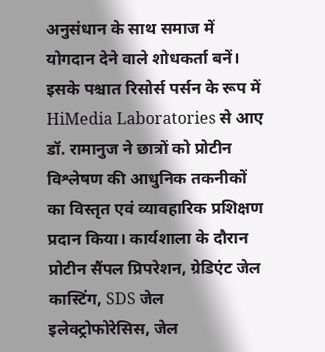अनुसंधान के साथ समाज में योगदान देने वाले शोधकर्ता बनें।
इसके पश्चात रिसोर्स पर्सन के रूप में HiMedia Laboratories से आए डॉ. रामानुज ने छात्रों को प्रोटीन विश्लेषण की आधुनिक तकनीकों का विस्तृत एवं व्यावहारिक प्रशिक्षण प्रदान किया। कार्यशाला के दौरान प्रोटीन सैंपल प्रिपरेशन, ग्रेडिएंट जेल कास्टिंग, SDS जेल इलेक्ट्रोफोरेसिस, जेल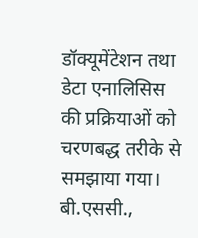डॉक्यूमेंटेशन तथा डेटा एनालिसिस की प्रक्रियाओं को चरणबद्ध तरीके से समझाया गया। बी.एससी.,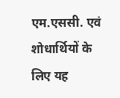एम.एससी. एवं शोधार्थियों के लिए यह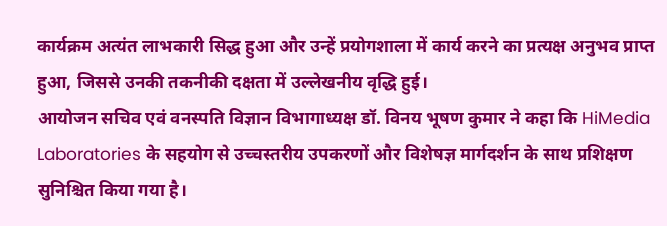कार्यक्रम अत्यंत लाभकारी सिद्ध हुआ और उन्हें प्रयोगशाला में कार्य करने का प्रत्यक्ष अनुभव प्राप्त हुआ, जिससे उनकी तकनीकी दक्षता में उल्लेखनीय वृद्धि हुई।
आयोजन सचिव एवं वनस्पति विज्ञान विभागाध्यक्ष डॉ. विनय भूषण कुमार ने कहा कि HiMedia Laboratories के सहयोग से उच्चस्तरीय उपकरणों और विशेषज्ञ मार्गदर्शन के साथ प्रशिक्षण सुनिश्चित किया गया है।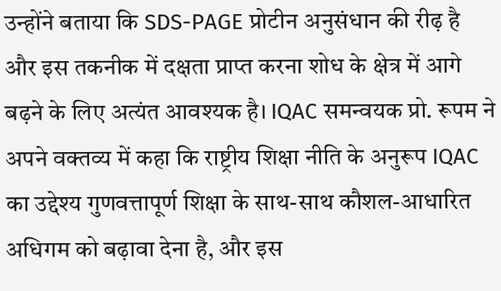उन्होंने बताया कि SDS-PAGE प्रोटीन अनुसंधान की रीढ़ है और इस तकनीक में दक्षता प्राप्त करना शोध के क्षेत्र में आगे बढ़ने के लिए अत्यंत आवश्यक है। IQAC समन्वयक प्रो. रूपम ने अपने वक्तव्य में कहा कि राष्ट्रीय शिक्षा नीति के अनुरूप IQAC का उद्देश्य गुणवत्तापूर्ण शिक्षा के साथ-साथ कौशल-आधारित अधिगम को बढ़ावा देना है, और इस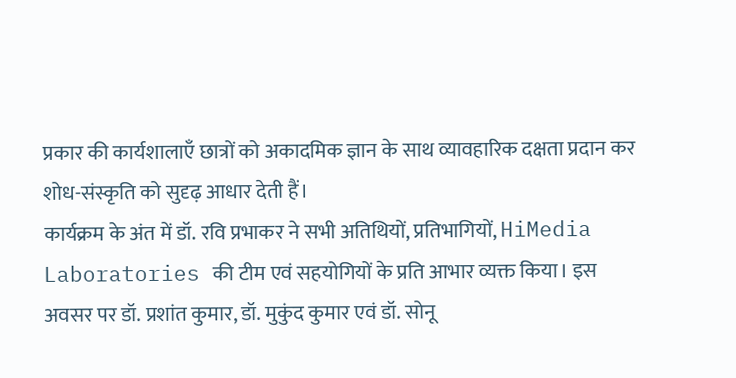प्रकार की कार्यशालाएँ छात्रों को अकादमिक ज्ञान के साथ व्यावहारिक दक्षता प्रदान कर शोध-संस्कृति को सुदृढ़ आधार देती हैं।
कार्यक्रम के अंत में डॉ. रवि प्रभाकर ने सभी अतिथियों, प्रतिभागियों, HiMedia Laboratories की टीम एवं सहयोगियों के प्रति आभार व्यक्त किया। इस अवसर पर डॉ. प्रशांत कुमार, डॉ. मुकुंद कुमार एवं डॉ. सोनू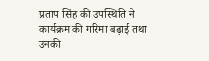प्रताप सिंह की उपस्थिति ने कार्यक्रम की गरिमा बढ़ाई तथा उनकी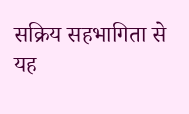सक्रिय सहभागिता से यह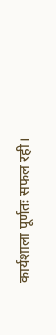कार्यशाला पूर्णतः सफल रही।